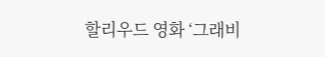할리우드 영화 ‘그래비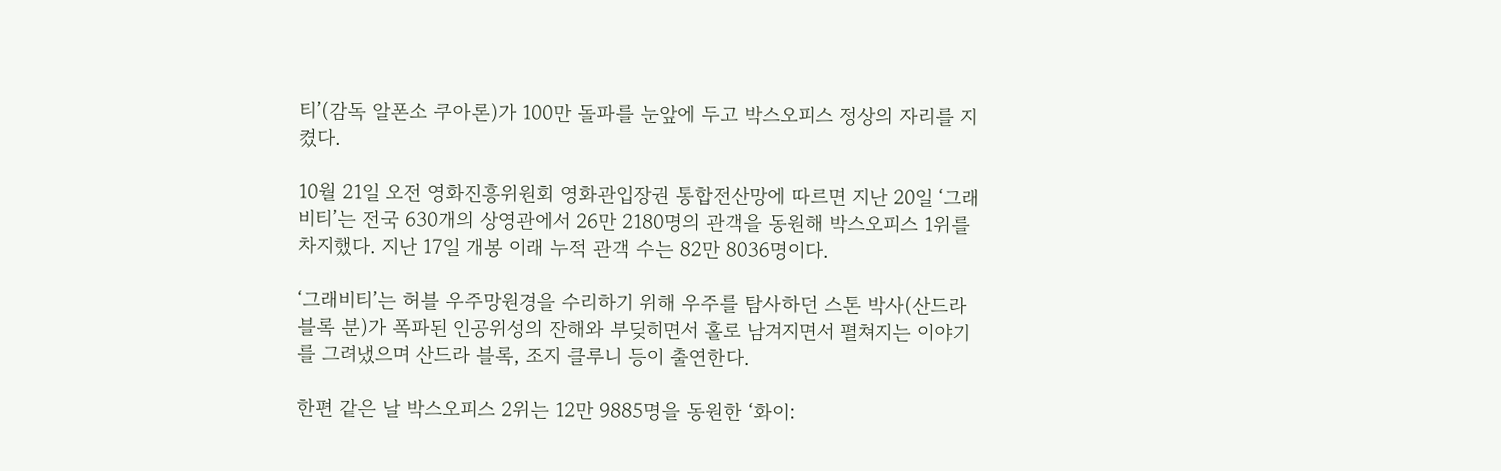티’(감독 알폰소 쿠아론)가 100만 돌파를 눈앞에 두고 박스오피스 정상의 자리를 지켰다.

10월 21일 오전 영화진흥위원회 영화관입장권 통합전산망에 따르면 지난 20일 ‘그래비티’는 전국 630개의 상영관에서 26만 2180명의 관객을 동원해 박스오피스 1위를 차지했다. 지난 17일 개봉 이래 누적 관객 수는 82만 8036명이다.

‘그래비티’는 허블 우주망원경을 수리하기 위해 우주를 탐사하던 스톤 박사(산드라 블록 분)가 폭파된 인공위성의 잔해와 부딪히면서 홀로 남겨지면서 펼쳐지는 이야기를 그려냈으며 산드라 블록, 조지 클루니 등이 출연한다.

한편 같은 날 박스오피스 2위는 12만 9885명을 동원한 ‘화이: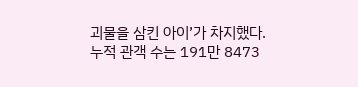괴물을 삼킨 아이’가 차지했다. 누적 관객 수는 191만 8473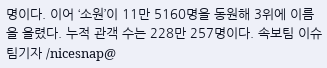명이다. 이어 ‘소원’이 11만 5160명을 동원해 3위에 이름을 올렸다. 누적 관객 수는 228만 257명이다. 속보팀 이슈팀기자 /nicesnap@